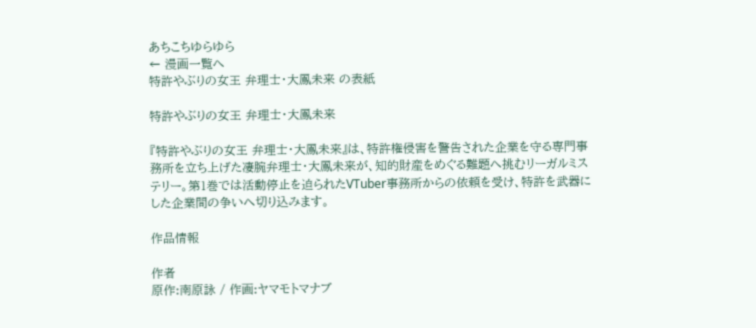あちこちゆらゆら
← 漫画一覧へ
特許やぶりの女王 弁理士・大鳳未来 の表紙

特許やぶりの女王 弁理士・大鳳未来

『特許やぶりの女王 弁理士・大鳳未来』は、特許権侵害を警告された企業を守る専門事務所を立ち上げた凄腕弁理士・大鳳未来が、知的財産をめぐる難題へ挑むリーガルミステリー。第1巻では活動停止を迫られたVTuber事務所からの依頼を受け、特許を武器にした企業間の争いへ切り込みます。

作品情報

作者
原作:南原詠 / 作画:ヤマモトマナブ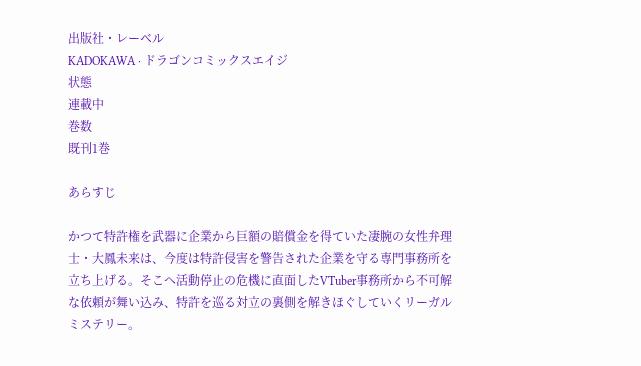出版社・レーベル
KADOKAWA · ドラゴンコミックスエイジ
状態
連載中
巻数
既刊1巻

あらすじ

かつて特許権を武器に企業から巨額の賠償金を得ていた凄腕の女性弁理士・大鳳未来は、今度は特許侵害を警告された企業を守る専門事務所を立ち上げる。そこへ活動停止の危機に直面したVTuber事務所から不可解な依頼が舞い込み、特許を巡る対立の裏側を解きほぐしていくリーガルミステリー。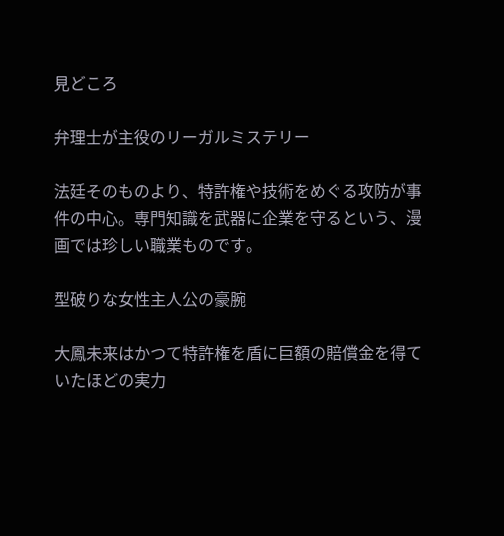見どころ

弁理士が主役のリーガルミステリー

法廷そのものより、特許権や技術をめぐる攻防が事件の中心。専門知識を武器に企業を守るという、漫画では珍しい職業ものです。

型破りな女性主人公の豪腕

大鳳未来はかつて特許権を盾に巨額の賠償金を得ていたほどの実力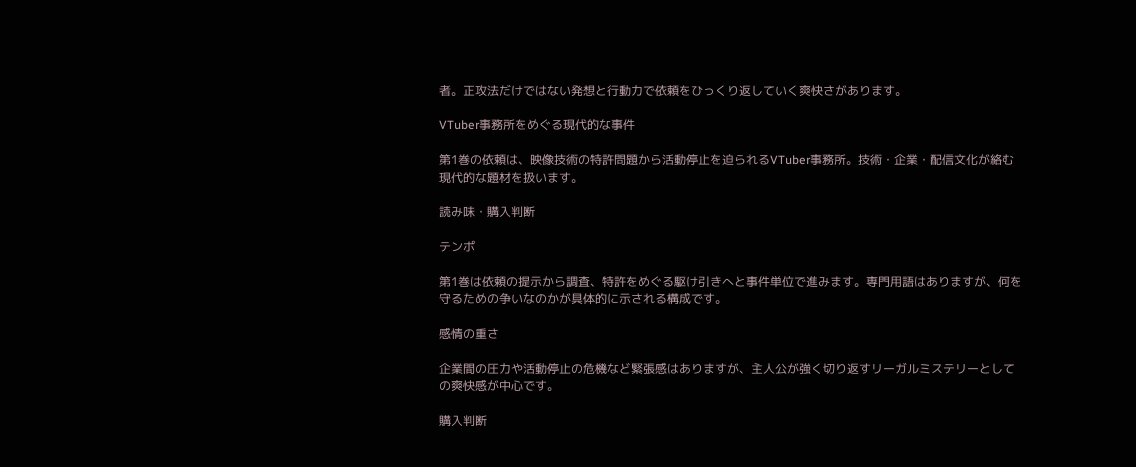者。正攻法だけではない発想と行動力で依頼をひっくり返していく爽快さがあります。

VTuber事務所をめぐる現代的な事件

第1巻の依頼は、映像技術の特許問題から活動停止を迫られるVTuber事務所。技術・企業・配信文化が絡む現代的な題材を扱います。

読み味・購入判断

テンポ

第1巻は依頼の提示から調査、特許をめぐる駆け引きへと事件単位で進みます。専門用語はありますが、何を守るための争いなのかが具体的に示される構成です。

感情の重さ

企業間の圧力や活動停止の危機など緊張感はありますが、主人公が強く切り返すリーガルミステリーとしての爽快感が中心です。

購入判断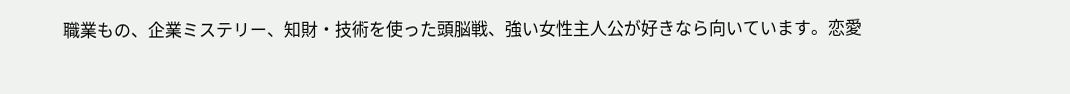職業もの、企業ミステリー、知財・技術を使った頭脳戦、強い女性主人公が好きなら向いています。恋愛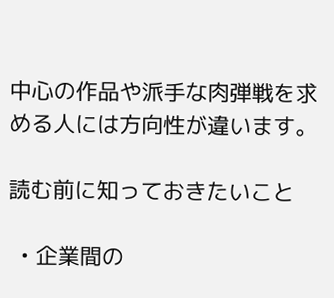中心の作品や派手な肉弾戦を求める人には方向性が違います。

読む前に知っておきたいこと

  • 企業間の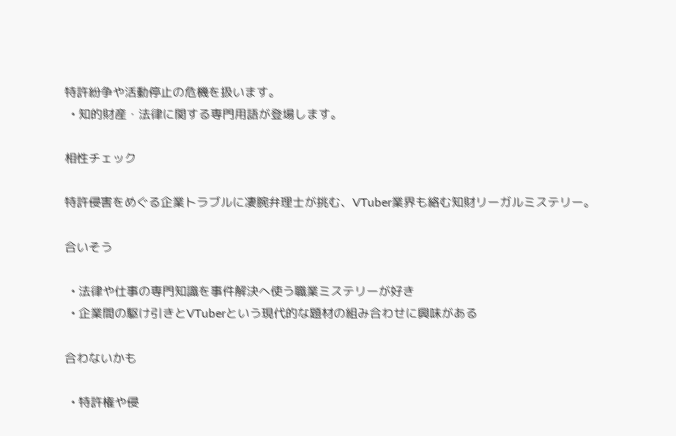特許紛争や活動停止の危機を扱います。
  • 知的財産・法律に関する専門用語が登場します。

相性チェック

特許侵害をめぐる企業トラブルに凄腕弁理士が挑む、VTuber業界も絡む知財リーガルミステリー。

合いそう

  • 法律や仕事の専門知識を事件解決へ使う職業ミステリーが好き
  • 企業間の駆け引きとVTuberという現代的な題材の組み合わせに興味がある

合わないかも

  • 特許権や侵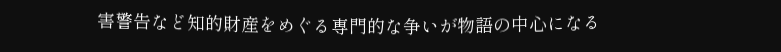害警告など知的財産をめぐる専門的な争いが物語の中心になる